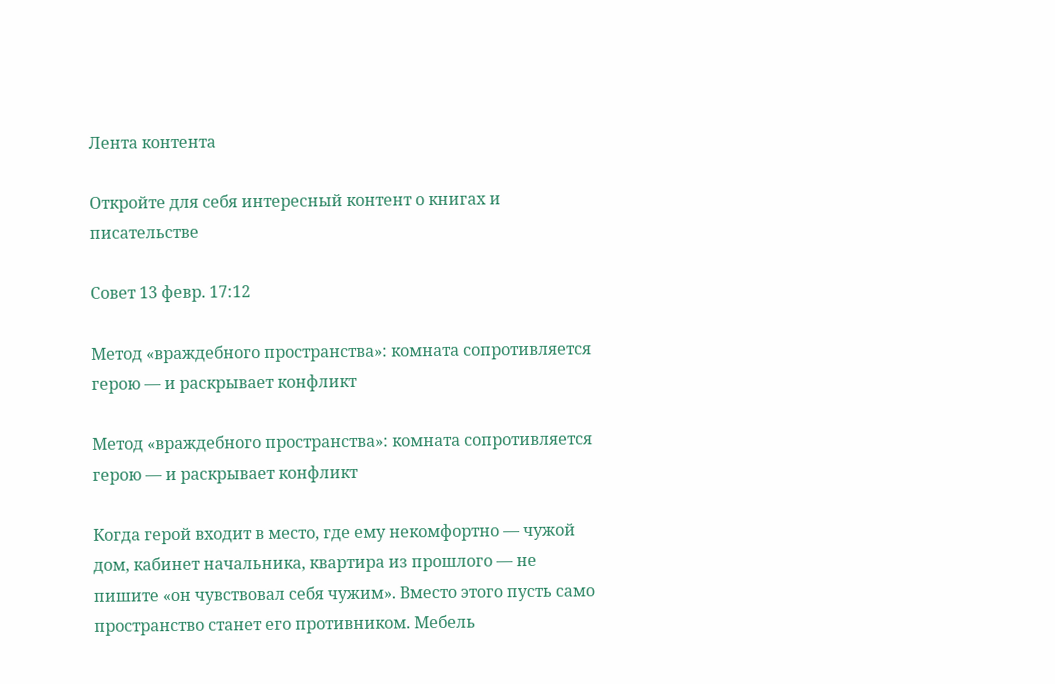Лента контента

Откройте для себя интересный контент о книгах и писательстве

Совет 13 февр. 17:12

Метод «враждебного пространства»: комната сопротивляется герою — и раскрывает конфликт

Метод «враждебного пространства»: комната сопротивляется герою — и раскрывает конфликт

Когда герой входит в место, где ему некомфортно — чужой дом, кабинет начальника, квартира из прошлого — не пишите «он чувствовал себя чужим». Вместо этого пусть само пространство станет его противником. Мебель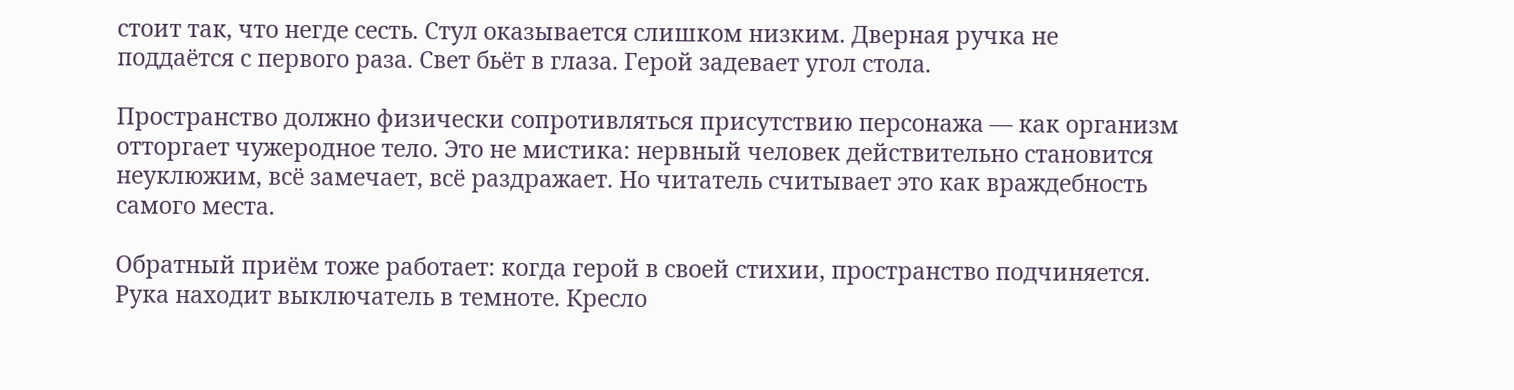стоит так, что негде сесть. Стул оказывается слишком низким. Дверная ручка не поддаётся с первого раза. Свет бьёт в глаза. Герой задевает угол стола.

Пространство должно физически сопротивляться присутствию персонажа — как организм отторгает чужеродное тело. Это не мистика: нервный человек действительно становится неуклюжим, всё замечает, всё раздражает. Но читатель считывает это как враждебность самого места.

Обратный приём тоже работает: когда герой в своей стихии, пространство подчиняется. Рука находит выключатель в темноте. Кресло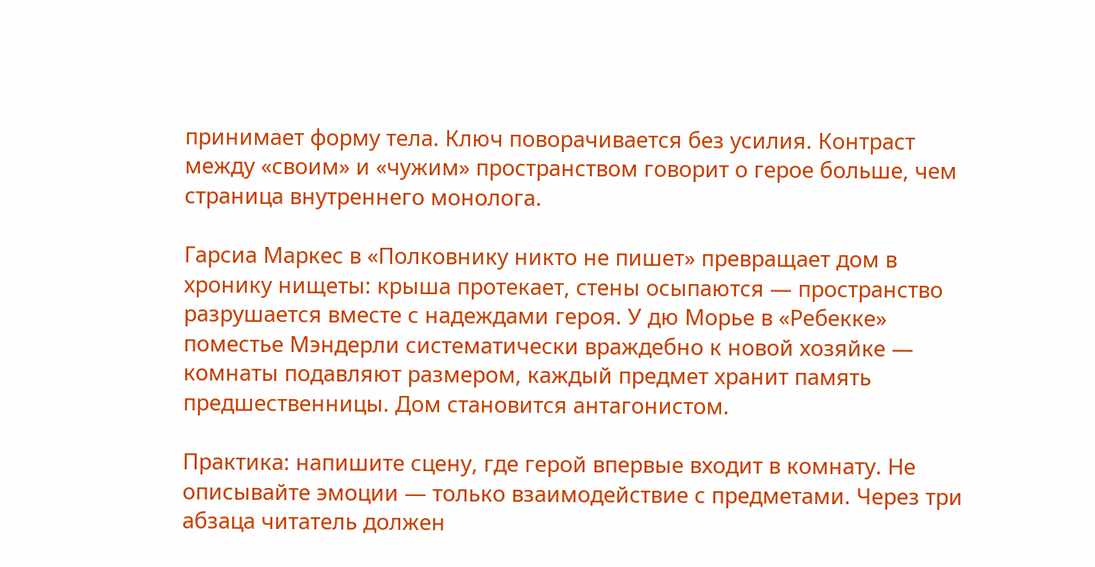принимает форму тела. Ключ поворачивается без усилия. Контраст между «своим» и «чужим» пространством говорит о герое больше, чем страница внутреннего монолога.

Гарсиа Маркес в «Полковнику никто не пишет» превращает дом в хронику нищеты: крыша протекает, стены осыпаются — пространство разрушается вместе с надеждами героя. У дю Морье в «Ребекке» поместье Мэндерли систематически враждебно к новой хозяйке — комнаты подавляют размером, каждый предмет хранит память предшественницы. Дом становится антагонистом.

Практика: напишите сцену, где герой впервые входит в комнату. Не описывайте эмоции — только взаимодействие с предметами. Через три абзаца читатель должен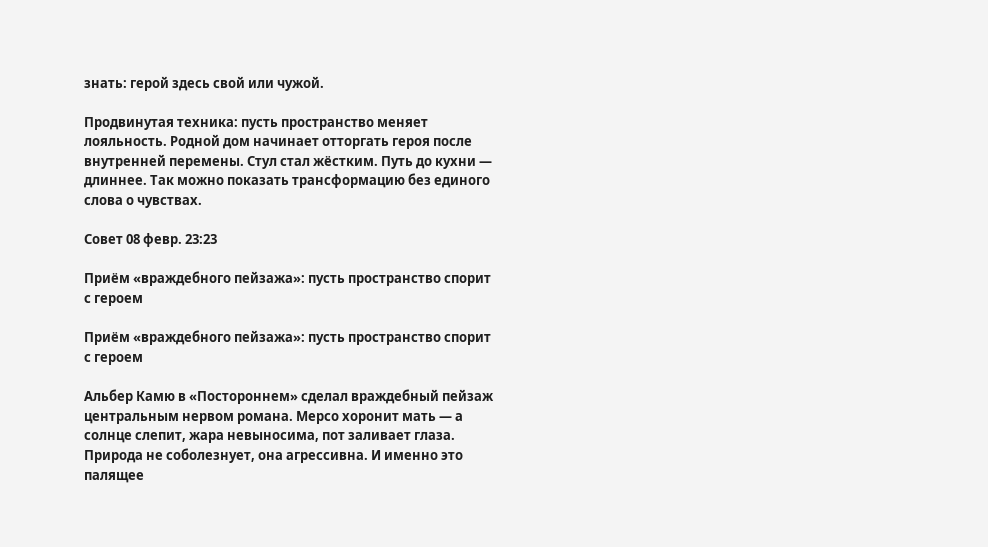знать: герой здесь свой или чужой.

Продвинутая техника: пусть пространство меняет лояльность. Родной дом начинает отторгать героя после внутренней перемены. Стул стал жёстким. Путь до кухни — длиннее. Так можно показать трансформацию без единого слова о чувствах.

Совет 08 февр. 23:23

Приём «враждебного пейзажа»: пусть пространство спорит с героем

Приём «враждебного пейзажа»: пусть пространство спорит с героем

Альбер Камю в «Постороннем» сделал враждебный пейзаж центральным нервом романа. Мерсо хоронит мать — а солнце слепит, жара невыносима, пот заливает глаза. Природа не соболезнует, она агрессивна. И именно это палящее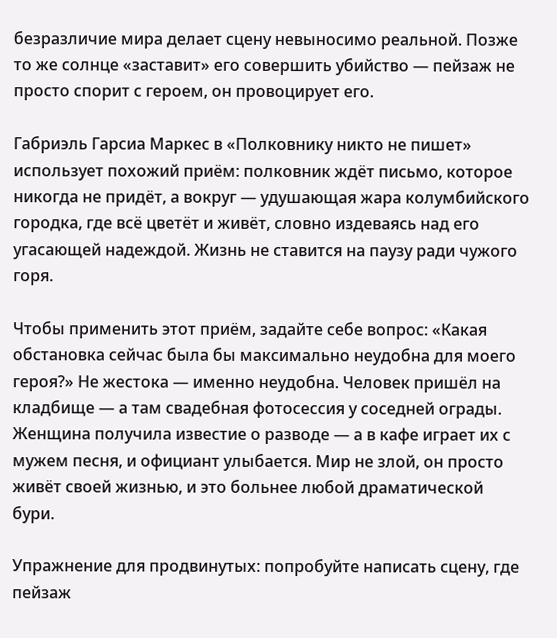безразличие мира делает сцену невыносимо реальной. Позже то же солнце «заставит» его совершить убийство — пейзаж не просто спорит с героем, он провоцирует его.

Габриэль Гарсиа Маркес в «Полковнику никто не пишет» использует похожий приём: полковник ждёт письмо, которое никогда не придёт, а вокруг — удушающая жара колумбийского городка, где всё цветёт и живёт, словно издеваясь над его угасающей надеждой. Жизнь не ставится на паузу ради чужого горя.

Чтобы применить этот приём, задайте себе вопрос: «Какая обстановка сейчас была бы максимально неудобна для моего героя?» Не жестока — именно неудобна. Человек пришёл на кладбище — а там свадебная фотосессия у соседней ограды. Женщина получила известие о разводе — а в кафе играет их с мужем песня, и официант улыбается. Мир не злой, он просто живёт своей жизнью, и это больнее любой драматической бури.

Упражнение для продвинутых: попробуйте написать сцену, где пейзаж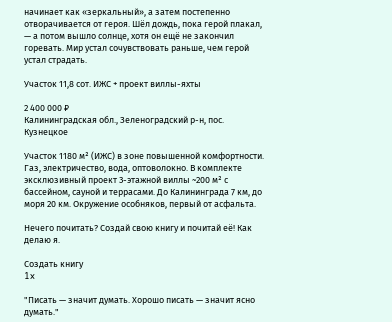начинает как «зеркальный», а затем постепенно отворачивается от героя. Шёл дождь, пока герой плакал, — а потом вышло солнце, хотя он ещё не закончил горевать. Мир устал сочувствовать раньше, чем герой устал страдать.

Участок 11,8 сот. ИЖС + проект виллы-яхты

2 400 000 ₽
Калининградская обл., Зеленоградский р-н, пос. Кузнецкое

Участок 1180 м² (ИЖС) в зоне повышенной комфортности. Газ, электричество, вода, оптоволокно. В комплекте эксклюзивный проект 3-этажной виллы ~200 м² с бассейном, сауной и террасами. До Калининграда 7 км, до моря 20 км. Окружение особняков, первый от асфальта.

Нечего почитать? Создай свою книгу и почитай её! Как делаю я.

Создать книгу
1x

"Писать — значит думать. Хорошо писать — значит ясно думать."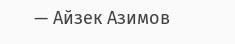— Айзек Азимов